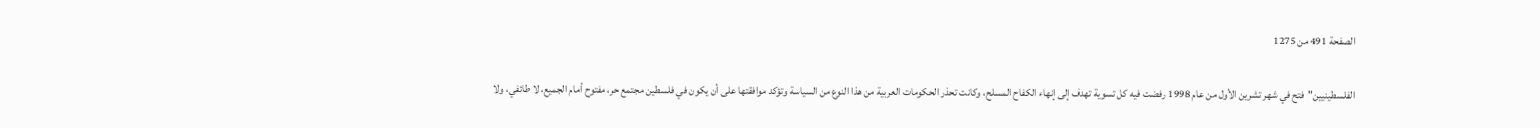الصفحة 491 من 1275

الفلسطينيين"فتح في شهر تشرين الأول من عام 1998 رفضت فيه كل تسوية تهدف إلى إنهاء الكفاح المسلح، وكانت تحذر الحكومات العربية من هذا النوع من السياسة وتؤكد موافقتها على أن يكون في فلسطين مجتمع حر، مفتوح أمام الجميع، لا طائفي، ولا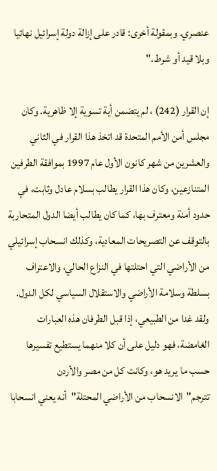عنصري. وبمقولة أخرى: قادر على إزالة دولة إسرائيل نهائيا وبلا قيد أو شرط."

إن القرار (242) ، لم يتضمن أية تسوية إلا ظاهرية. وكان مجلس أمن الأمم المتحدة قد اتخذ هذا القرار في الثاني والعشرين من شهر كانون الأول عام 1997 بموافقة الطرفين المتنازعين، وكان هذا القرار يطالب بسلام عادل وثابت، في حدود أمنة ومعترف بها، كما كان يطالب أيضا الدول المتحاربة بالتوقف عن التصريحات المعادية، وكذلك انسحاب إسرائيلي من الأراضي التي احتلتها في النزاع الحالي، والاعتراف بسلطة وسلامة الأراضي والاستقلال السياسي لكل الدول. ولقد غدا من الطبيعي، إذا قبل الطرفان هذه العبارات الغامضة، فهو دليل على أن كلا منهما يستطيع تفسيرها حسب ما يريد هو، وكانت كل من مصر والأردن تترجم"الانسحاب من الأراضي المحتلة"أنه يعني انسحابا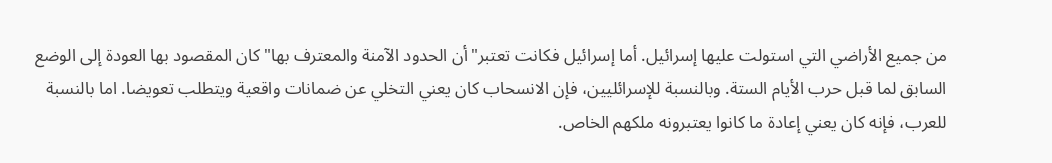من جميع الأراضي التي استولت عليها إسرائيل. أما إسرائيل فكانت تعتبر"أن الحدود الآمنة والمعترف بها"كان المقصود بها العودة إلى الوضع السابق لما قبل حرب الأيام الستة. وبالنسبة للإسرائليين، فإن الانسحاب كان يعني التخلي عن ضمانات واقعية ويتطلب تعويضا. اما بالنسبة للعرب، فإنه كان يعني إعادة ما كانوا يعتبرونه ملكهم الخاص.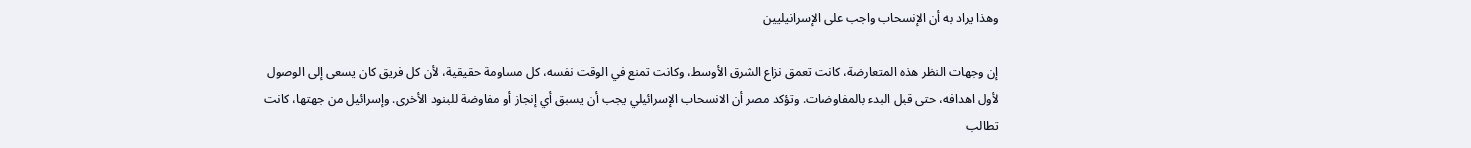وهذا يراد به أن الإنسحاب واجب على الإسرانيليين

إن وجهات النظر هذه المتعارضة، كانت تعمق نزاع الشرق الأوسط، وكانت تمنع في الوقت نفسه، كل مساومة حقيقية، لأن كل فريق كان يسعى إلى الوصول لأول اهدافه، حتى قبل البدء بالمفاوضات. وتؤكد مصر أن الانسحاب الإسرائيلي يجب أن يسبق أي إنجاز أو مفاوضة للبنود الأخرى. وإسرائيل من جهتها، كانت تطالب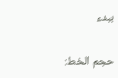ببدء

حجم الخط: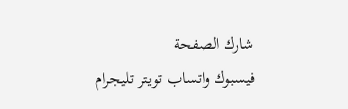شارك الصفحة
فيسبوك واتساب تويتر تليجرام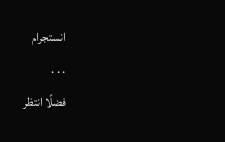انستجرام
. . .
فضلًا انتظر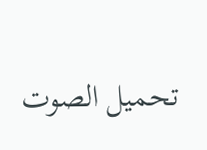تحميل الصوت